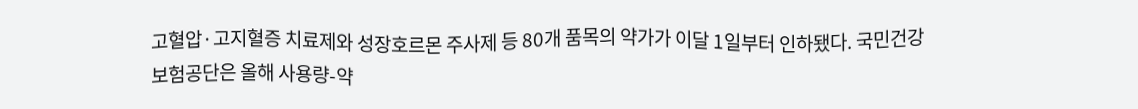고혈압·고지혈증 치료제와 성장호르몬 주사제 등 80개 품목의 약가가 이달 1일부터 인하됐다. 국민건강보험공단은 올해 사용량-약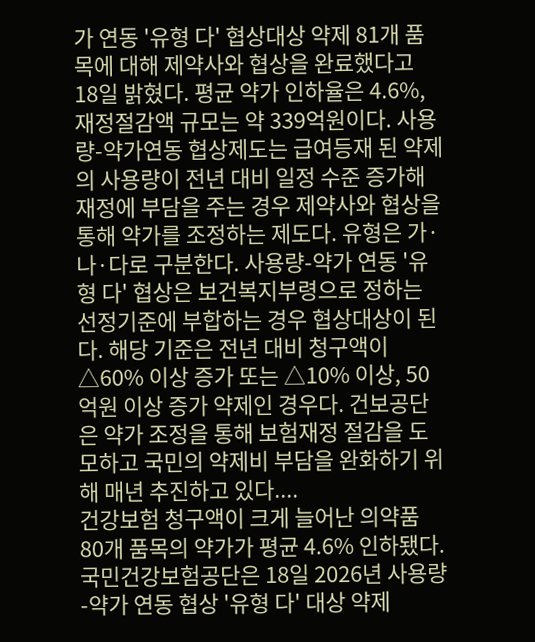가 연동 '유형 다' 협상대상 약제 81개 품목에 대해 제약사와 협상을 완료했다고 18일 밝혔다. 평균 약가 인하율은 4.6%, 재정절감액 규모는 약 339억원이다. 사용량-약가연동 협상제도는 급여등재 된 약제의 사용량이 전년 대비 일정 수준 증가해 재정에 부담을 주는 경우 제약사와 협상을 통해 약가를 조정하는 제도다. 유형은 가·나·다로 구분한다. 사용량-약가 연동 '유형 다' 협상은 보건복지부령으로 정하는 선정기준에 부합하는 경우 협상대상이 된다. 해당 기준은 전년 대비 청구액이 △60% 이상 증가 또는 △10% 이상, 50억원 이상 증가 약제인 경우다. 건보공단은 약가 조정을 통해 보험재정 절감을 도모하고 국민의 약제비 부담을 완화하기 위해 매년 추진하고 있다....
건강보험 청구액이 크게 늘어난 의약품 80개 품목의 약가가 평균 4.6% 인하됐다. 국민건강보험공단은 18일 2026년 사용량-약가 연동 협상 '유형 다' 대상 약제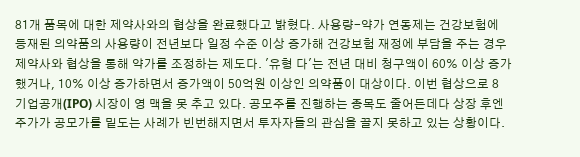81개 품목에 대한 제약사와의 협상을 완료했다고 밝혔다. 사용량-약가 연동제는 건강보험에 등재된 의약품의 사용량이 전년보다 일정 수준 이상 증가해 건강보험 재정에 부담을 주는 경우 제약사와 협상을 통해 약가를 조정하는 제도다. '유형 다'는 전년 대비 청구액이 60% 이상 증가했거나, 10% 이상 증가하면서 증가액이 50억원 이상인 의약품이 대상이다. 이번 협상으로 8
기업공개(IPO) 시장이 영 맥을 못 추고 있다. 공모주를 진행하는 종목도 줄어든데다 상장 후엔 주가가 공모가를 밑도는 사례가 빈번해지면서 투자자들의 관심을 끌지 못하고 있는 상황이다.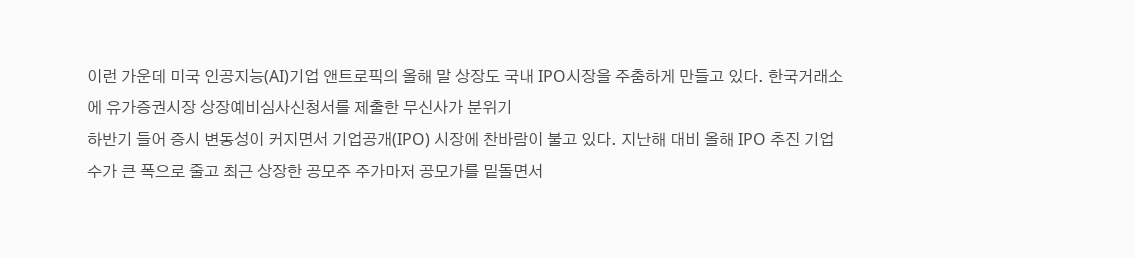이런 가운데 미국 인공지능(AI)기업 앤트로픽의 올해 말 상장도 국내 IPO시장을 주춤하게 만들고 있다. 한국거래소에 유가증권시장 상장예비심사신청서를 제출한 무신사가 분위기
하반기 들어 증시 변동성이 커지면서 기업공개(IPO) 시장에 찬바람이 불고 있다. 지난해 대비 올해 IPO 추진 기업 수가 큰 폭으로 줄고 최근 상장한 공모주 주가마저 공모가를 밑돌면서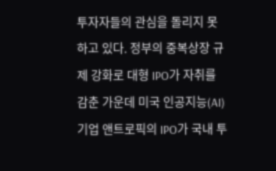투자자들의 관심을 돌리지 못하고 있다. 정부의 중복상장 규제 강화로 대형 IPO가 자취를 감춘 가운데 미국 인공지능(AI) 기업 앤트로픽의 IPO가 국내 투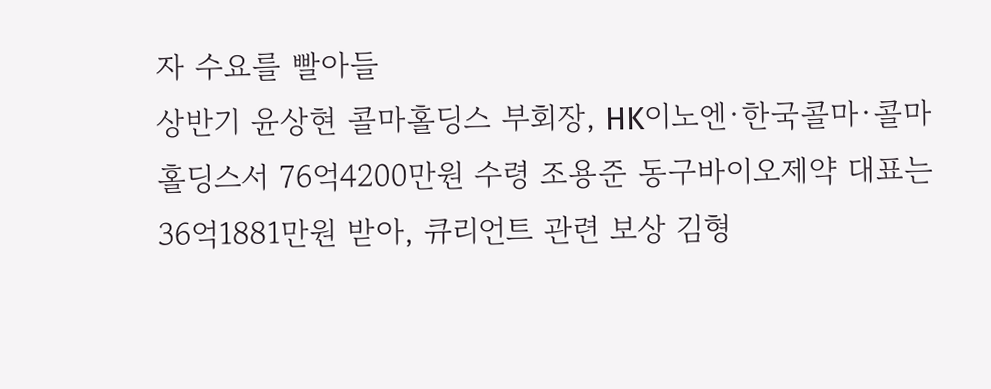자 수요를 빨아들
상반기 윤상현 콜마홀딩스 부회장, HK이노엔·한국콜마·콜마홀딩스서 76억4200만원 수령 조용준 동구바이오제약 대표는 36억1881만원 받아, 큐리언트 관련 보상 김형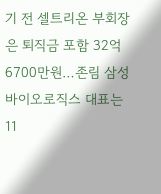기 전 셀트리온 부회장은 퇴직금 포함 32억6700만원…존림 삼성바이오로직스 대표는 11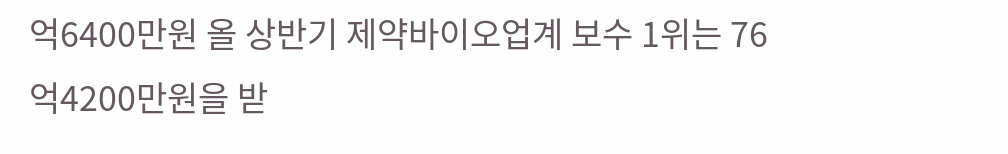억6400만원 올 상반기 제약바이오업계 보수 1위는 76억4200만원을 받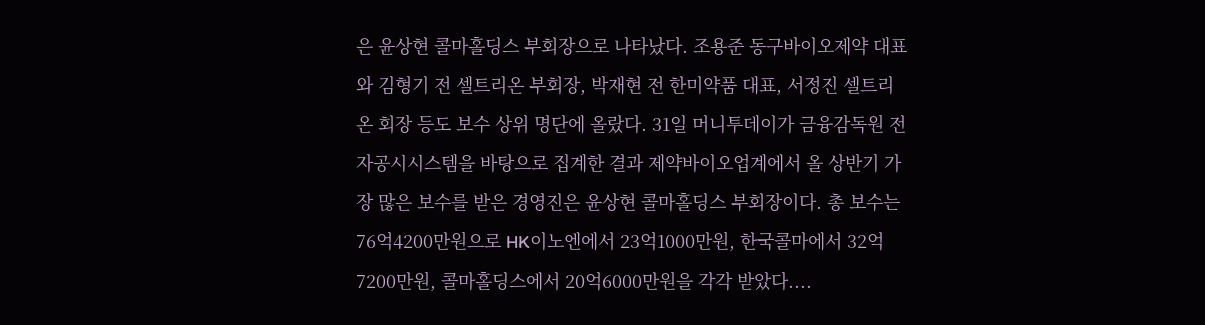은 윤상현 콜마홀딩스 부회장으로 나타났다. 조용준 동구바이오제약 대표와 김형기 전 셀트리온 부회장, 박재현 전 한미약품 대표, 서정진 셀트리온 회장 등도 보수 상위 명단에 올랐다. 31일 머니투데이가 금융감독원 전자공시시스템을 바탕으로 집계한 결과 제약바이오업계에서 올 상반기 가장 많은 보수를 받은 경영진은 윤상현 콜마홀딩스 부회장이다. 총 보수는 76억4200만원으로 HK이노엔에서 23억1000만원, 한국콜마에서 32억7200만원, 콜마홀딩스에서 20억6000만원을 각각 받았다....